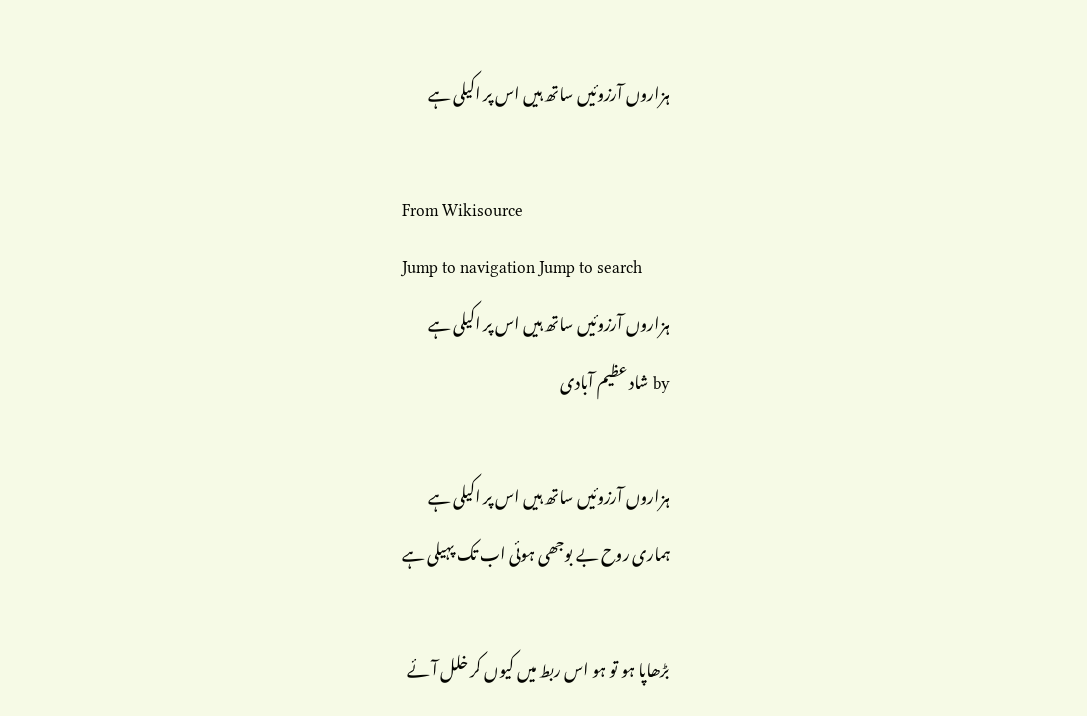ہزاروں آرزوئیں ساتھ ہیں اس پر اکیلی ہے

From Wikisource
Jump to navigation Jump to search
ہزاروں آرزوئیں ساتھ ہیں اس پر اکیلی ہے
by شاد عظیم آبادی

ہزاروں آرزوئیں ساتھ ہیں اس پر اکیلی ہے
ہماری روح بے بوجھی ہوئی اب تک پہیلی ہے

بڑھاپا ہو تو ہو اس ربط میں کیوں کر خلل آئے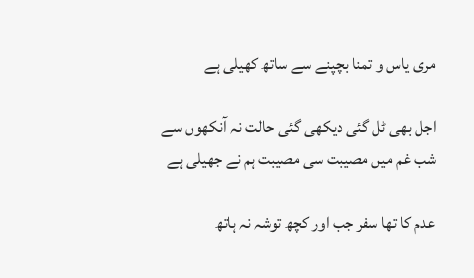مری یاس و تمنا بچپنے سے ساتھ کھیلی ہے

اجل بھی ٹل گئی دیکھی گئی حالت نہ آنکھوں سے
شب غم میں مصیبت سی مصیبت ہم نے جھیلی ہے

عدم کا تھا سفر جب اور کچھ توشہ نہ ہاتھ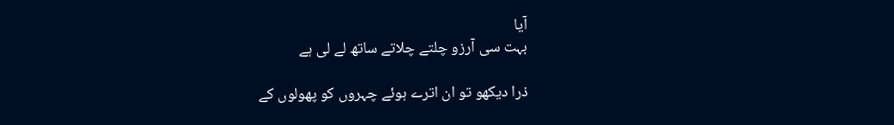آیا
بہت سی آرزو چلتے چلاتے ساتھ لے لی ہے

ذرا دیکھو تو ان اترے ہوئے چہروں کو پھولوں کے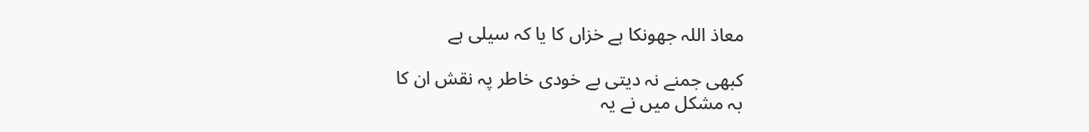معاذ اللہ جھونکا ہے خزاں کا یا کہ سیلی ہے

کبھی جمنے نہ دیتی بے خودی خاطر پہ نقش ان کا
بہ مشکل میں نے یہ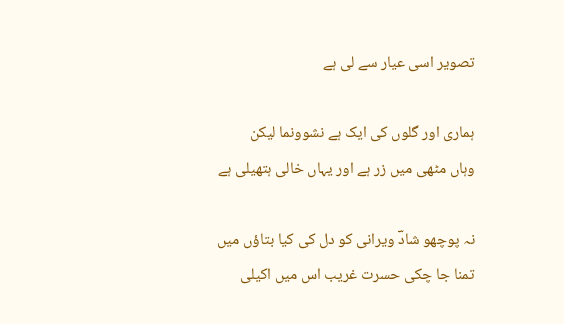تصویر اسی عیار سے لی ہے

ہماری اور گلوں کی ایک ہے نشوونما لیکن
وہاں مٹھی میں زر ہے اور یہاں خالی ہتھیلی ہے

نہ پوچھو شادؔ ویرانی کو دل کی کیا بتاؤں میں
تمنا جا چکی حسرت غریب اس میں اکیلی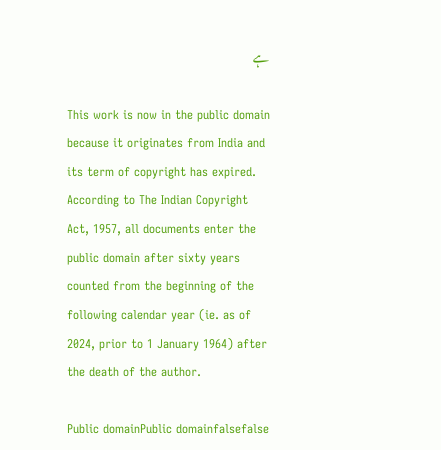ہے

This work is now in the public domain because it originates from India and its term of copyright has expired. According to The Indian Copyright Act, 1957, all documents enter the public domain after sixty years counted from the beginning of the following calendar year (ie. as of 2024, prior to 1 January 1964) after the death of the author.

Public domainPublic domainfalsefalse